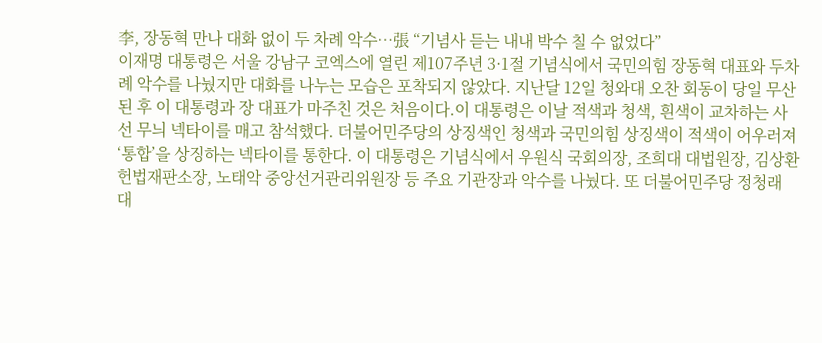李, 장동혁 만나 대화 없이 두 차례 악수…張 “기념사 듣는 내내 박수 칠 수 없었다”
이재명 대통령은 서울 강남구 코엑스에 열린 제107주년 3·1절 기념식에서 국민의힘 장동혁 대표와 두차례 악수를 나눴지만 대화를 나누는 모습은 포착되지 않았다. 지난달 12일 청와대 오찬 회동이 당일 무산된 후 이 대통령과 장 대표가 마주친 것은 처음이다.이 대통령은 이날 적색과 청색, 흰색이 교차하는 사선 무늬 넥타이를 매고 참석했다. 더불어민주당의 상징색인 청색과 국민의힘 상징색이 적색이 어우러져 ‘통합’을 상징하는 넥타이를 통한다. 이 대통령은 기념식에서 우원식 국회의장, 조희대 대법원장, 김상환 헌법재판소장, 노태악 중앙선거관리위원장 등 주요 기관장과 악수를 나눴다. 또 더불어민주당 정청래 대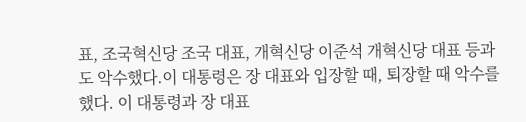표, 조국혁신당 조국 대표, 개혁신당 이준석 개혁신당 대표 등과도 악수했다.이 대통령은 장 대표와 입장할 때, 퇴장할 때 악수를 했다. 이 대통령과 장 대표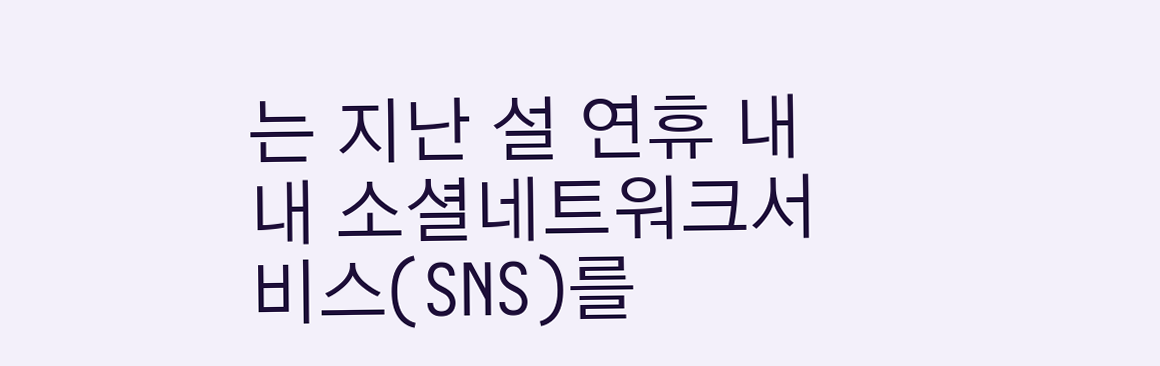는 지난 설 연휴 내내 소셜네트워크서비스(SNS)를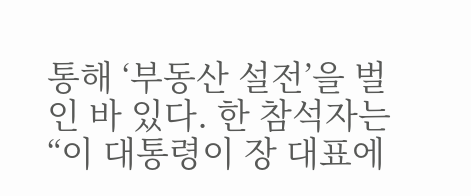통해 ‘부동산 설전’을 벌인 바 있다. 한 참석자는 “이 대통령이 장 대표에